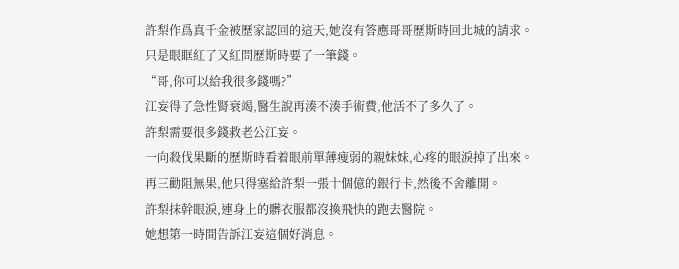許梨作爲真千金被歷家認回的這天,她沒有答應哥哥歷斯時回北城的請求。
只是眼眶紅了又紅問歷斯時要了一筆錢。
“哥,你可以給我很多錢嗎?”
江妄得了急性腎衰竭,醫生說再湊不湊手術費,他活不了多久了。
許梨需要很多錢救老公江妄。
一向殺伐果斷的歷斯時看着眼前單薄瘦弱的親妹妹,心疼的眼淚掉了出來。
再三勸阻無果,他只得塞給許梨一張十個億的銀行卡,然後不舍離開。
許梨抹幹眼淚,連身上的髒衣服都沒換飛快的跑去醫院。
她想第一時間告訴江妄這個好消息。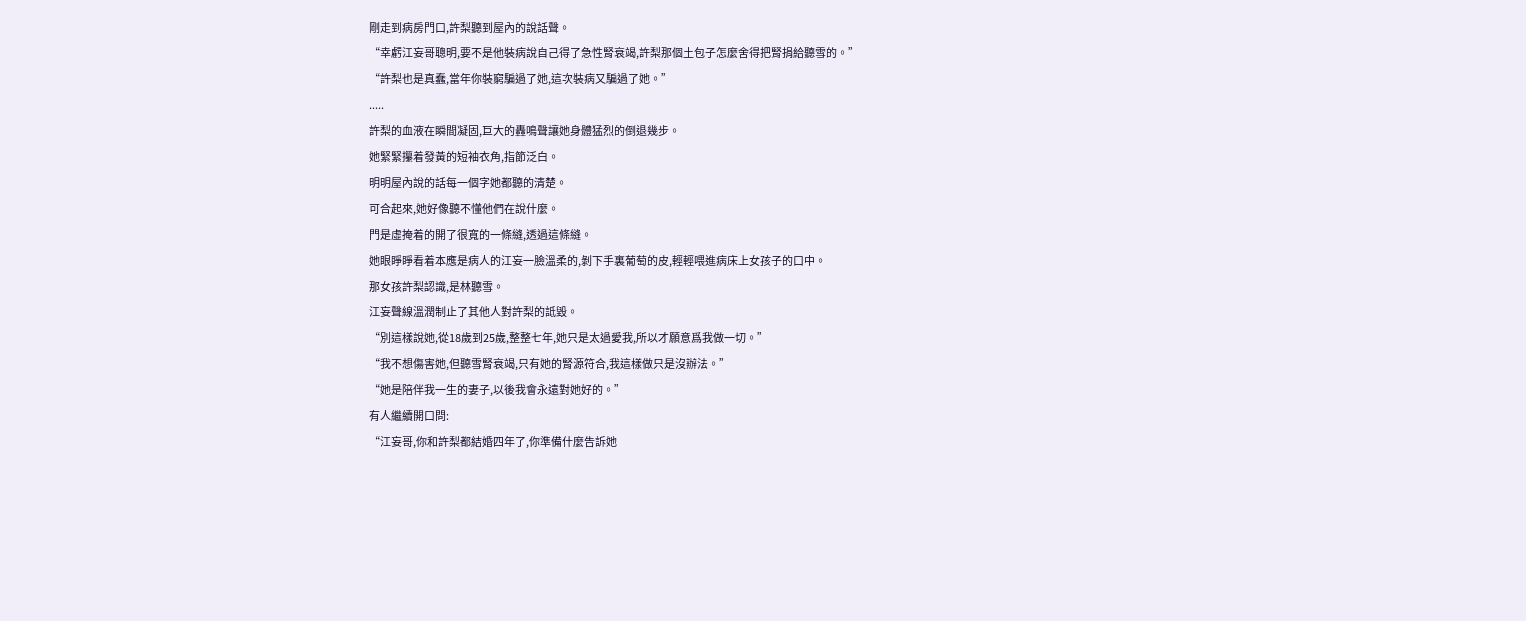剛走到病房門口,許梨聽到屋內的說話聲。
“幸虧江妄哥聰明,要不是他裝病說自己得了急性腎衰竭,許梨那個土包子怎麼舍得把腎捐給聽雪的。”
“許梨也是真蠢,當年你裝窮騙過了她,這次裝病又騙過了她。”
.....
許梨的血液在瞬間凝固,巨大的轟鳴聲讓她身體猛烈的倒退幾步。
她緊緊攥着發黃的短袖衣角,指節泛白。
明明屋內說的話每一個字她都聽的清楚。
可合起來,她好像聽不懂他們在說什麼。
門是虛掩着的開了很寬的一條縫,透過這條縫。
她眼睜睜看着本應是病人的江妄一臉溫柔的,剝下手裏葡萄的皮,輕輕喂進病床上女孩子的口中。
那女孩許梨認識,是林聽雪。
江妄聲線溫潤制止了其他人對許梨的詆毀。
“別這樣說她,從18歲到25歲,整整七年,她只是太過愛我,所以才願意爲我做一切。”
“我不想傷害她,但聽雪腎衰竭,只有她的腎源符合,我這樣做只是沒辦法。”
“她是陪伴我一生的妻子,以後我會永遠對她好的。”
有人繼續開口問:
“江妄哥,你和許梨都結婚四年了,你準備什麼告訴她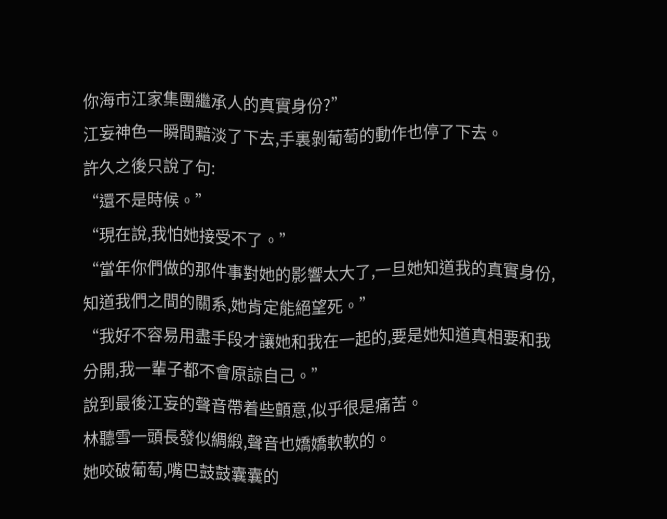你海市江家集團繼承人的真實身份?”
江妄神色一瞬間黯淡了下去,手裏剝葡萄的動作也停了下去。
許久之後只說了句:
“還不是時候。”
“現在說,我怕她接受不了。”
“當年你們做的那件事對她的影響太大了,一旦她知道我的真實身份,知道我們之間的關系,她肯定能絕望死。”
“我好不容易用盡手段才讓她和我在一起的,要是她知道真相要和我分開,我一輩子都不會原諒自己。”
說到最後江妄的聲音帶着些顫意,似乎很是痛苦。
林聽雪一頭長發似綢緞,聲音也嬌嬌軟軟的。
她咬破葡萄,嘴巴鼓鼓囊囊的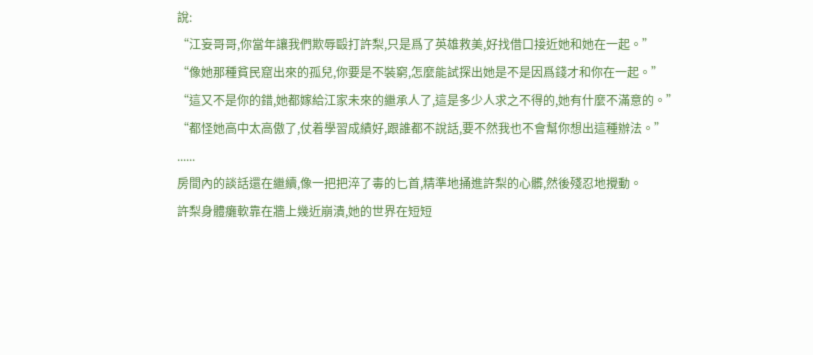說:
“江妄哥哥,你當年讓我們欺辱毆打許梨,只是爲了英雄救美,好找借口接近她和她在一起。”
“像她那種貧民窟出來的孤兒,你要是不裝窮,怎麼能試探出她是不是因爲錢才和你在一起。”
“這又不是你的錯,她都嫁給江家未來的繼承人了,這是多少人求之不得的,她有什麼不滿意的。”
“都怪她高中太高傲了,仗着學習成績好,跟誰都不說話,要不然我也不會幫你想出這種辦法。”
......
房間內的談話還在繼續,像一把把淬了毒的匕首,精準地捅進許梨的心髒,然後殘忍地攪動。
許梨身體癱軟靠在牆上幾近崩潰,她的世界在短短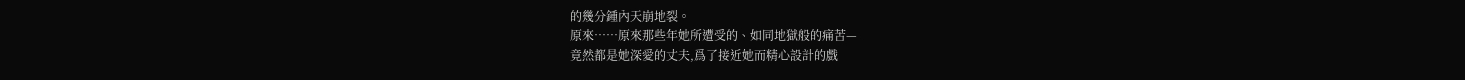的幾分鍾內天崩地裂。
原來……原來那些年她所遭受的、如同地獄般的痛苦—
竟然都是她深愛的丈夫,爲了接近她而精心設計的戲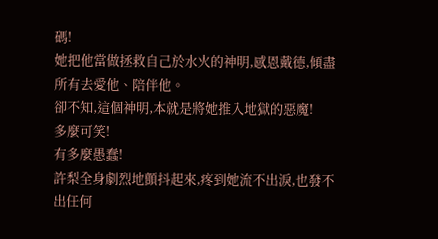碼!
她把他當做拯救自己於水火的神明,感恩戴德,傾盡所有去愛他、陪伴他。
卻不知,這個神明,本就是將她推入地獄的惡魔!
多麼可笑!
有多麼愚蠢!
許梨全身劇烈地顫抖起來,疼到她流不出淚,也發不出任何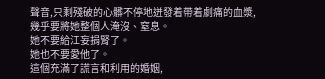聲音,只剩殘破的心髒不停地迸發着帶着劇痛的血漿,幾乎要將她整個人淹沒、窒息。
她不要給江妄捐腎了。
她也不要愛他了。
這個充滿了謊言和利用的婚姻,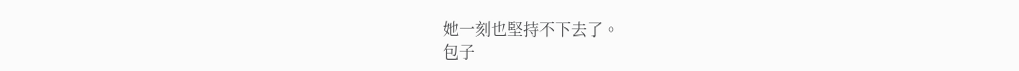她一刻也堅持不下去了。
包子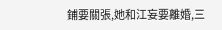鋪要關張,她和江妄要離婚,三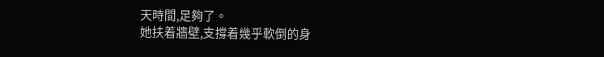天時間,足夠了。
她扶着牆壁,支撐着幾乎軟倒的身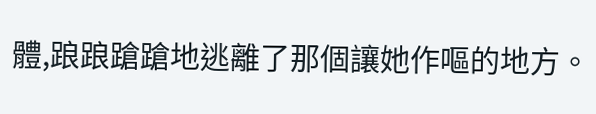體,踉踉蹌蹌地逃離了那個讓她作嘔的地方。